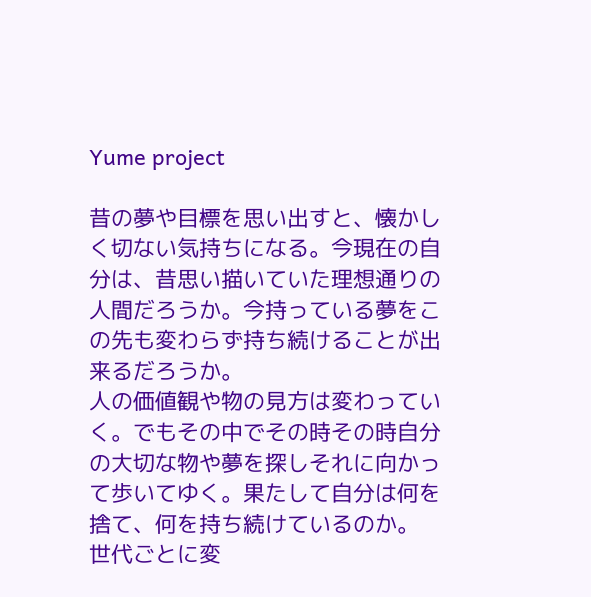Yume project

昔の夢や目標を思い出すと、懐かしく切ない気持ちになる。今現在の自分は、昔思い描いていた理想通りの人間だろうか。今持っている夢をこの先も変わらず持ち続けることが出来るだろうか。
人の価値観や物の見方は変わっていく。でもその中でその時その時自分の大切な物や夢を探しそれに向かって歩いてゆく。果たして自分は何を捨て、何を持ち続けているのか。
世代ごとに変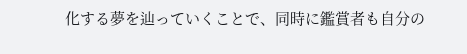化する夢を辿っていくことで、同時に鑑賞者も自分の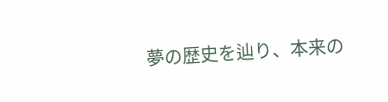夢の歴史を辿り、本来の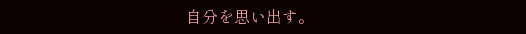自分を思い出す。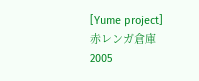[Yume project] 赤レンガ倉庫 2005